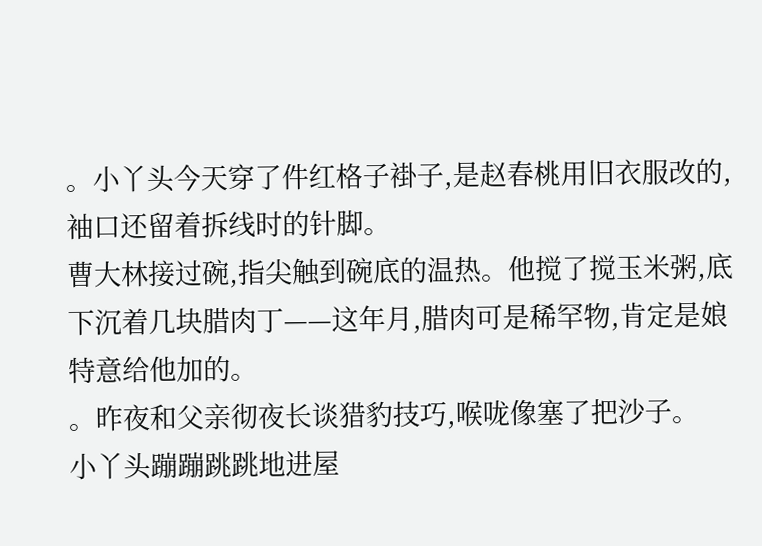。小丫头今天穿了件红格子褂子,是赵春桃用旧衣服改的,袖口还留着拆线时的针脚。
曹大林接过碗,指尖触到碗底的温热。他搅了搅玉米粥,底下沉着几块腊肉丁——这年月,腊肉可是稀罕物,肯定是娘特意给他加的。
。昨夜和父亲彻夜长谈猎豹技巧,喉咙像塞了把沙子。
小丫头蹦蹦跳跳地进屋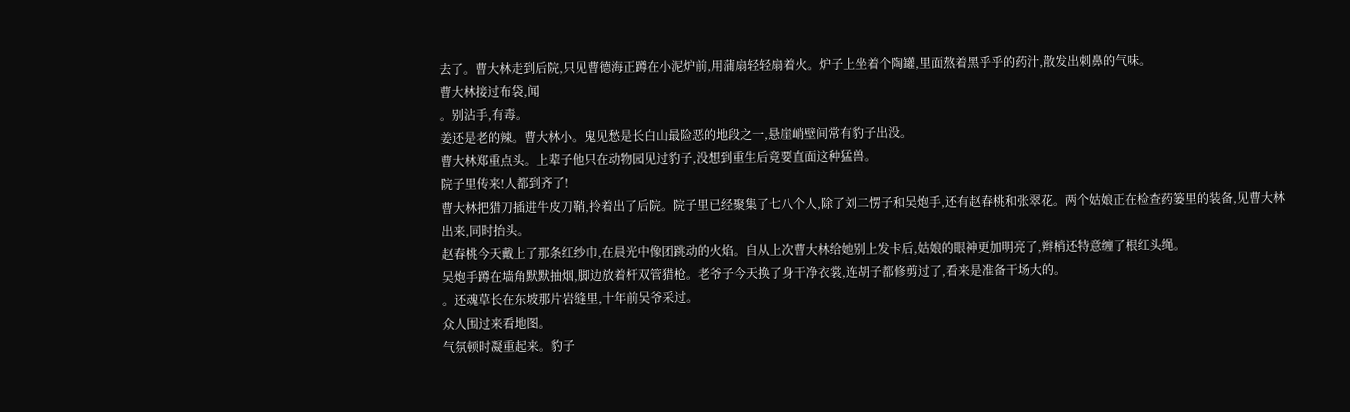去了。曹大林走到后院,只见曹德海正蹲在小泥炉前,用蒲扇轻轻扇着火。炉子上坐着个陶罐,里面熬着黑乎乎的药汁,散发出刺鼻的气味。
曹大林接过布袋,闻
。别沾手,有毒。
姜还是老的辣。曹大林小。鬼见愁是长白山最险恶的地段之一,悬崖峭壁间常有豹子出没。
曹大林郑重点头。上辈子他只在动物园见过豹子,没想到重生后竟要直面这种猛兽。
院子里传来!人都到齐了!
曹大林把猎刀插进牛皮刀鞘,拎着出了后院。院子里已经聚集了七八个人,除了刘二愣子和吴炮手,还有赵春桃和张翠花。两个姑娘正在检查药篓里的装备,见曹大林出来,同时抬头。
赵春桃今天戴上了那条红纱巾,在晨光中像团跳动的火焰。自从上次曹大林给她别上发卡后,姑娘的眼神更加明亮了,辫梢还特意缠了根红头绳。
吴炮手蹲在墙角默默抽烟,脚边放着杆双管猎枪。老爷子今天换了身干净衣裳,连胡子都修剪过了,看来是准备干场大的。
。还魂草长在东坡那片岩缝里,十年前吴爷采过。
众人围过来看地图。
气氛顿时凝重起来。豹子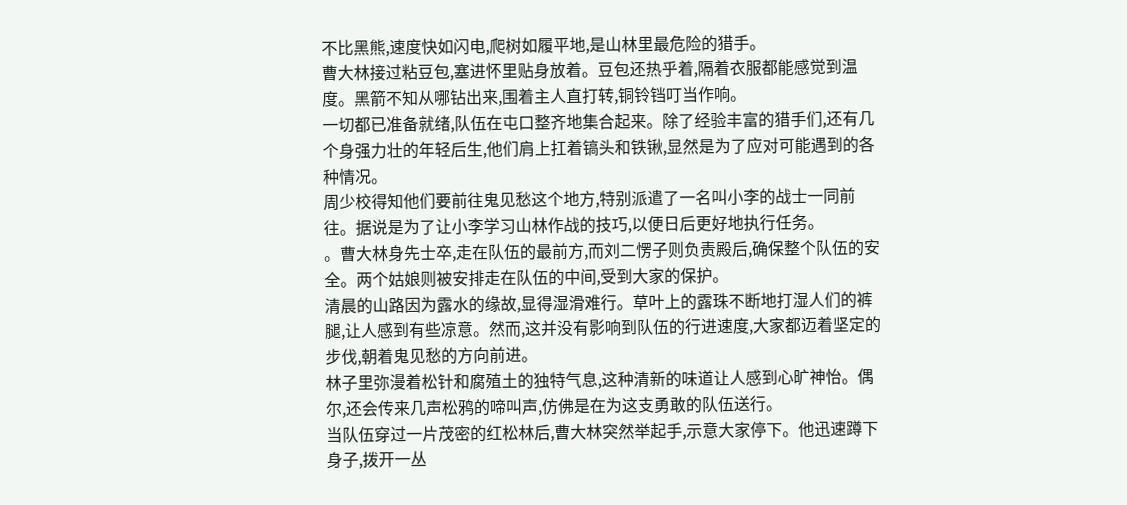不比黑熊,速度快如闪电,爬树如履平地,是山林里最危险的猎手。
曹大林接过粘豆包,塞进怀里贴身放着。豆包还热乎着,隔着衣服都能感觉到温度。黑箭不知从哪钻出来,围着主人直打转,铜铃铛叮当作响。
一切都已准备就绪,队伍在屯口整齐地集合起来。除了经验丰富的猎手们,还有几个身强力壮的年轻后生,他们肩上扛着镐头和铁锹,显然是为了应对可能遇到的各种情况。
周少校得知他们要前往鬼见愁这个地方,特别派遣了一名叫小李的战士一同前往。据说是为了让小李学习山林作战的技巧,以便日后更好地执行任务。
。曹大林身先士卒,走在队伍的最前方,而刘二愣子则负责殿后,确保整个队伍的安全。两个姑娘则被安排走在队伍的中间,受到大家的保护。
清晨的山路因为露水的缘故,显得湿滑难行。草叶上的露珠不断地打湿人们的裤腿,让人感到有些凉意。然而,这并没有影响到队伍的行进速度,大家都迈着坚定的步伐,朝着鬼见愁的方向前进。
林子里弥漫着松针和腐殖土的独特气息,这种清新的味道让人感到心旷神怡。偶尔,还会传来几声松鸦的啼叫声,仿佛是在为这支勇敢的队伍送行。
当队伍穿过一片茂密的红松林后,曹大林突然举起手,示意大家停下。他迅速蹲下身子,拨开一丛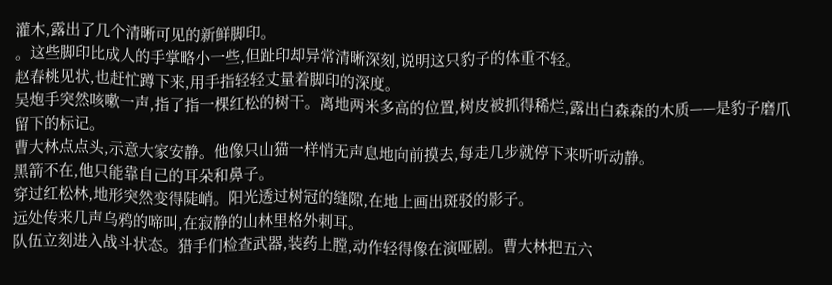灌木,露出了几个清晰可见的新鲜脚印。
。这些脚印比成人的手掌略小一些,但趾印却异常清晰深刻,说明这只豹子的体重不轻。
赵春桃见状,也赶忙蹲下来,用手指轻轻丈量着脚印的深度。
吴炮手突然咳嗽一声,指了指一棵红松的树干。离地两米多高的位置,树皮被抓得稀烂,露出白森森的木质——是豹子磨爪留下的标记。
曹大林点点头,示意大家安静。他像只山猫一样悄无声息地向前摸去,每走几步就停下来听听动静。
黑箭不在,他只能靠自己的耳朵和鼻子。
穿过红松林,地形突然变得陡峭。阳光透过树冠的缝隙,在地上画出斑驳的影子。
远处传来几声乌鸦的啼叫,在寂静的山林里格外刺耳。
队伍立刻进入战斗状态。猎手们检查武器,装药上膛,动作轻得像在演哑剧。曹大林把五六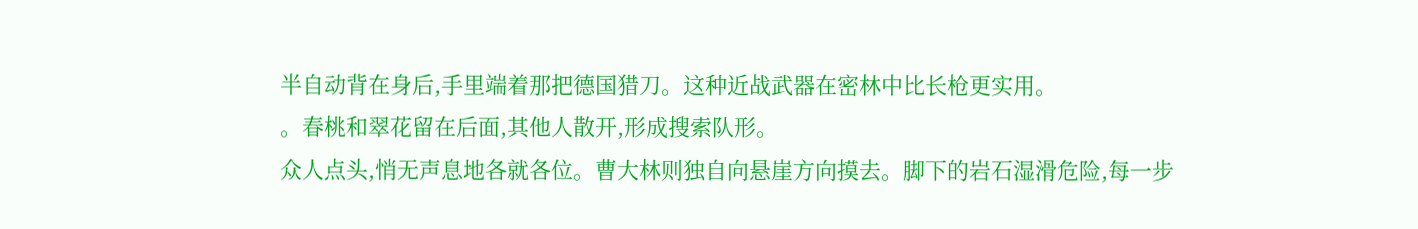半自动背在身后,手里端着那把德国猎刀。这种近战武器在密林中比长枪更实用。
。春桃和翠花留在后面,其他人散开,形成搜索队形。
众人点头,悄无声息地各就各位。曹大林则独自向悬崖方向摸去。脚下的岩石湿滑危险,每一步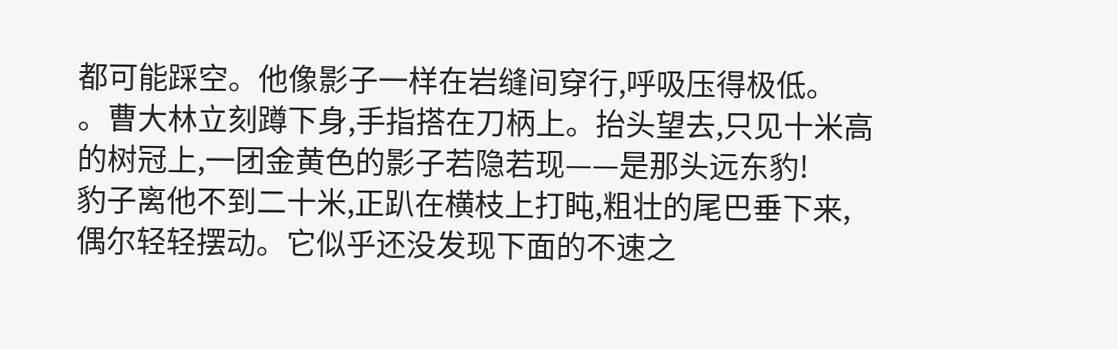都可能踩空。他像影子一样在岩缝间穿行,呼吸压得极低。
。曹大林立刻蹲下身,手指搭在刀柄上。抬头望去,只见十米高的树冠上,一团金黄色的影子若隐若现——是那头远东豹!
豹子离他不到二十米,正趴在横枝上打盹,粗壮的尾巴垂下来,偶尔轻轻摆动。它似乎还没发现下面的不速之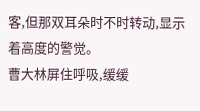客,但那双耳朵时不时转动,显示着高度的警觉。
曹大林屏住呼吸,缓缓